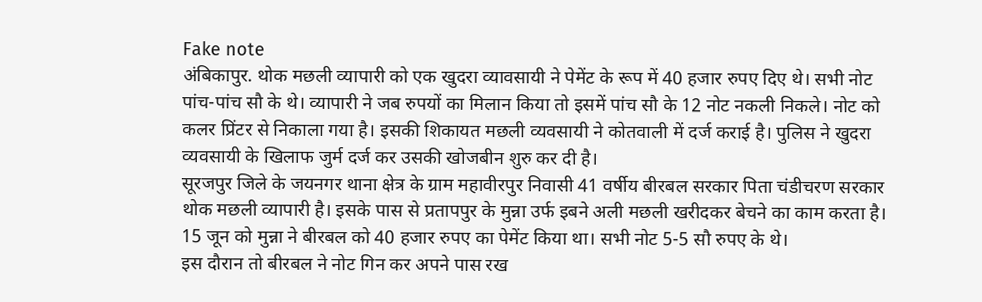Fake note
अंबिकापुर. थोक मछली व्यापारी को एक खुदरा व्यावसायी ने पेमेंट के रूप में 40 हजार रुपए दिए थे। सभी नोट पांच-पांच सौ के थे। व्यापारी ने जब रुपयों का मिलान किया तो इसमें पांच सौ के 12 नोट नकली निकले। नोट को कलर प्रिंटर से निकाला गया है। इसकी शिकायत मछली व्यवसायी ने कोतवाली में दर्ज कराई है। पुलिस ने खुदरा व्यवसायी के खिलाफ जुर्म दर्ज कर उसकी खोजबीन शुरु कर दी है।
सूरजपुर जिले के जयनगर थाना क्षेत्र के ग्राम महावीरपुर निवासी 41 वर्षीय बीरबल सरकार पिता चंडीचरण सरकार थोक मछली व्यापारी है। इसके पास से प्रतापपुर के मुन्ना उर्फ इबने अली मछली खरीदकर बेचने का काम करता है। 15 जून को मुन्ना ने बीरबल को 40 हजार रुपए का पेमेंट किया था। सभी नोट 5-5 सौ रुपए के थे।
इस दौरान तो बीरबल ने नोट गिन कर अपने पास रख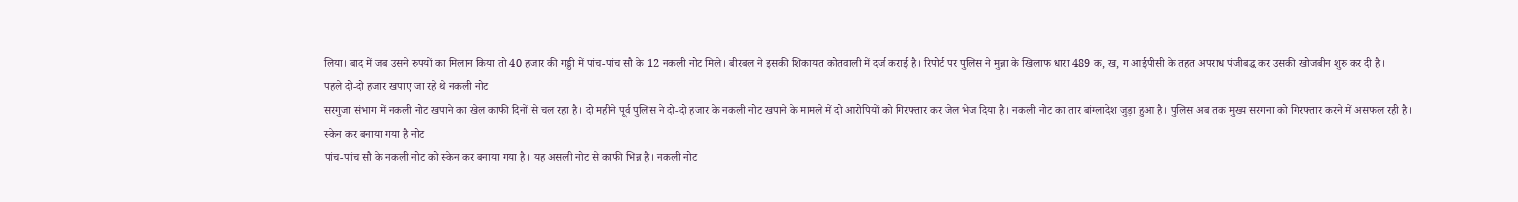लिया। बाद में जब उसने रुपयों का मिलान किया तो 40 हजार की गड्डी में पांच-पांच सौ के 12 नकली नोट मिले। बीरबल ने इसकी शिकायत कोतवाली में दर्ज कराई है। रिपोर्ट पर पुलिस ने मुन्ना के खिलाफ धारा 489 क, ख, ग आईपीसी के तहत अपराध पंजीबद्ध कर उसकी खोजबीन शुरु कर दी है।
पहले दो-दो हजार खपाए जा रहे थे नकली नोट
सरगुजा संभाग में नकली नोट खपाने का खेल काफी दिनों से चल रहा है। दो महीने पूर्व पुलिस ने दो-दो हजार के नकली नोट खपाने के मामले में दो आरोपियों को गिरफ्तार कर जेल भेज दिया है। नकली नोट का तार बांग्लादेश जुड़ा हुआ है। पुलिस अब तक मुख्य सरगना को गिरफ्तार करने में असफल रही है।
स्केन कर बनाया गया है नोट
पांच-पांच सौ के नकली नोट को स्केन कर बनाया गया है। यह असली नोट से काफी भिन्न है। नकली नोट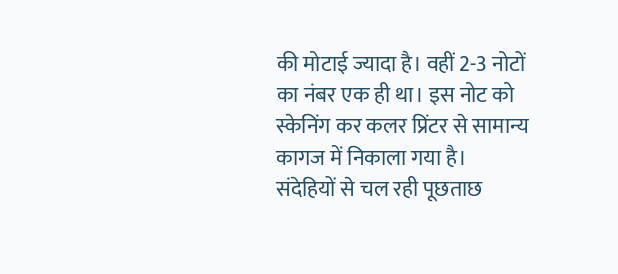की मोटाई ज्यादा है। वहीं 2-3 नोटों का नंबर एक ही था। इस नोट को स्केनिंग कर कलर प्रिंटर से सामान्य कागज में निकाला गया है।
संदेहियों से चल रही पूछताछ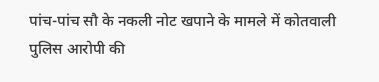पांच-पांच सौ के नकली नोट खपाने के मामले में कोतवाली पुलिस आरोपी की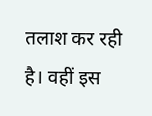तलाश कर रही है। वहीं इस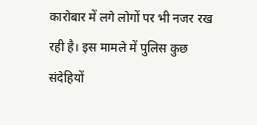कारोबार में लगे लोगों पर भी नजर रख रही है। इस मामले में पुलिस कुछ संदेहियों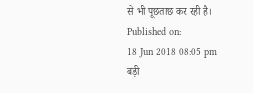से भी पूछताछ कर रही है।
Published on:
18 Jun 2018 08:05 pm
बड़ी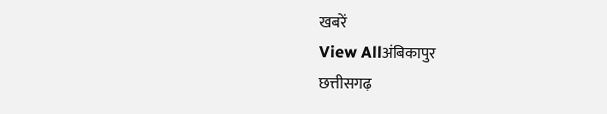खबरें
View Allअंबिकापुर
छत्तीसगढ़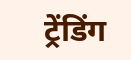ट्रेंडिंग